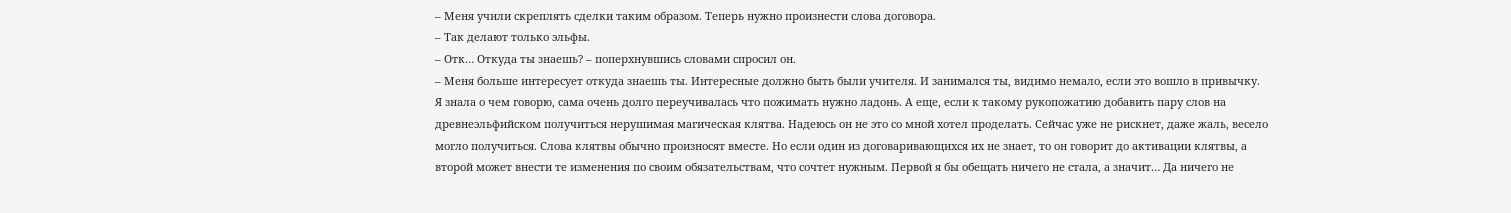– Меня учили скреплять сделки таким образом. Теперь нужно произнести слова договора.
– Так делают только эльфы.
– Отк… Откуда ты знаешь? – поперхнувшись словами спросил он.
– Меня больше интересует откуда знаешь ты. Интересные должно быть были учителя. И занимался ты, видимо немало, если это вошло в привычку.
Я знала о чем говорю, сама очень долго переучивалась что пожимать нужно ладонь. А еще, если к такому рукопожатию добавить пару слов на древнеэльфийском получиться нерушимая магическая клятва. Надеюсь он не это со мной хотел проделать. Сейчас уже не рискнет, даже жаль, весело могло получиться. Слова клятвы обычно произносят вместе. Но если один из договаривающихся их не знает, то он говорит до активации клятвы, а второй может внести те изменения по своим обязательствам, что сочтет нужным. Первой я бы обещать ничего не стала, а значит… Да ничего не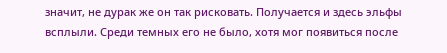значит, не дурак же он так рисковать. Получается и здесь эльфы всплыли. Среди темных его не было, хотя мог появиться после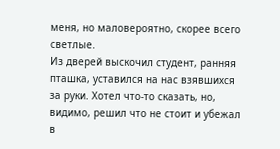меня, но маловероятно, скорее всего светлые.
Из дверей выскочил студент, ранняя пташка, уставился на нас взявшихся за руки. Хотел что-то сказать, но, видимо, решил что не стоит и убежал в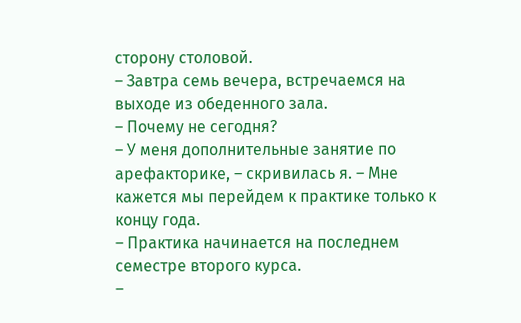сторону столовой.
– Завтра семь вечера, встречаемся на выходе из обеденного зала.
– Почему не сегодня?
– У меня дополнительные занятие по арефакторике, – скривилась я. – Мне кажется мы перейдем к практике только к концу года.
– Практика начинается на последнем семестре второго курса.
–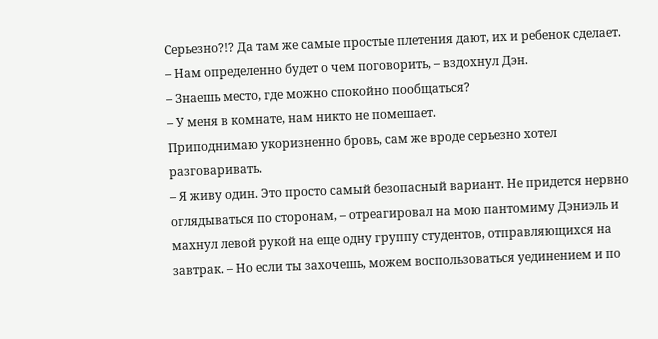Серьезно?!? Да там же самые простые плетения дают, их и ребенок сделает.
– Нам определенно будет о чем поговорить, – вздохнул Дэн.
– Знаешь место, где можно спокойно пообщаться?
– У меня в комнате, нам никто не помешает.
Приподнимаю укоризненно бровь, сам же вроде серьезно хотел разговаривать.
– Я живу один. Это просто самый безопасный вариант. Не придется нервно оглядываться по сторонам, – отреагировал на мою пантомиму Дэниэль и махнул левой рукой на еще одну группу студентов, отправляющихся на завтрак. – Но если ты захочешь, можем воспользоваться уединением и по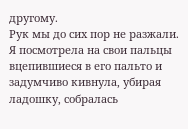другому.
Рук мы до сих пор не разжали. Я посмотрела на свои пальцы вцепившиеся в его пальто и задумчиво кивнула, убирая ладошку, собралась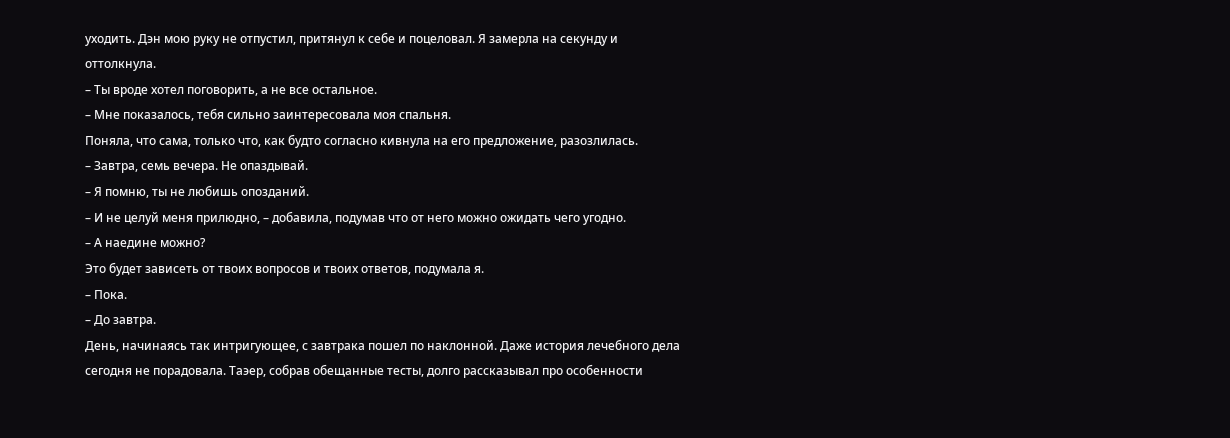уходить. Дэн мою руку не отпустил, притянул к себе и поцеловал. Я замерла на секунду и оттолкнула.
– Ты вроде хотел поговорить, а не все остальное.
– Мне показалось, тебя сильно заинтересовала моя спальня.
Поняла, что сама, только что, как будто согласно кивнула на его предложение, разозлилась.
– Завтра, семь вечера. Не опаздывай.
– Я помню, ты не любишь опозданий.
– И не целуй меня прилюдно, – добавила, подумав что от него можно ожидать чего угодно.
– А наедине можно?
Это будет зависеть от твоих вопросов и твоих ответов, подумала я.
– Пока.
– До завтра.
День, начинаясь так интригующее, с завтрака пошел по наклонной. Даже история лечебного дела сегодня не порадовала. Таэер, собрав обещанные тесты, долго рассказывал про особенности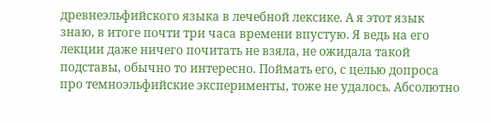древнеэльфийского языка в лечебной лексике. А я этот язык знаю, в итоге почти три часа времени впустую. Я ведь на его лекции даже ничего почитать не взяла, не ожидала такой подставы, обычно то интересно. Поймать его, с целью допроса про темноэльфийские эксперименты, тоже не удалось. Абсолютно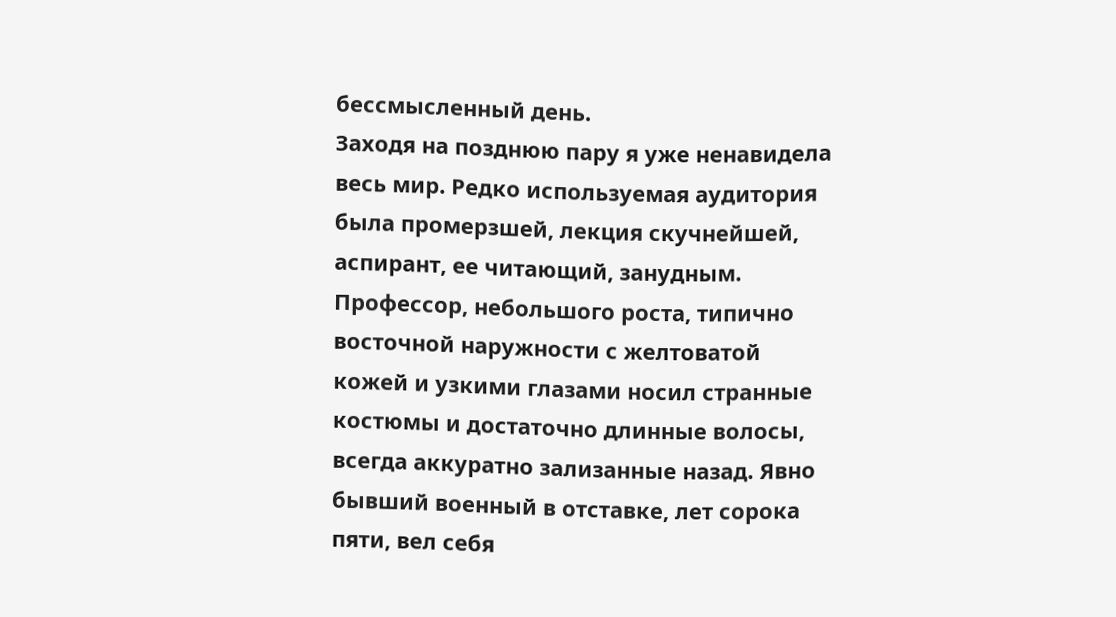бессмысленный день.
Заходя на позднюю пару я уже ненавидела весь мир. Редко используемая аудитория была промерзшей, лекция скучнейшей, аспирант, ее читающий, занудным. Профессор, небольшого роста, типично восточной наружности с желтоватой кожей и узкими глазами носил странные костюмы и достаточно длинные волосы, всегда аккуратно зализанные назад. Явно бывший военный в отставке, лет сорока пяти, вел себя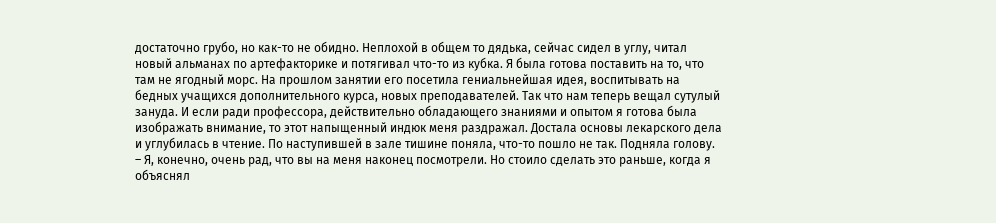достаточно грубо, но как-то не обидно. Неплохой в общем то дядька, сейчас сидел в углу, читал новый альманах по артефакторике и потягивал что-то из кубка. Я была готова поставить на то, что там не ягодный морс. На прошлом занятии его посетила гениальнейшая идея, воспитывать на бедных учащихся дополнительного курса, новых преподавателей. Так что нам теперь вещал сутулый зануда. И если ради профессора, действительно обладающего знаниями и опытом я готова была изображать внимание, то этот напыщенный индюк меня раздражал. Достала основы лекарского дела и углубилась в чтение. По наступившей в зале тишине поняла, что-то пошло не так. Подняла голову.
– Я, конечно, очень рад, что вы на меня наконец посмотрели. Но стоило сделать это раньше, когда я объяснял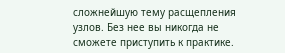сложнейшую тему расщепления узлов. Без нее вы никогда не сможете приступить к практике.